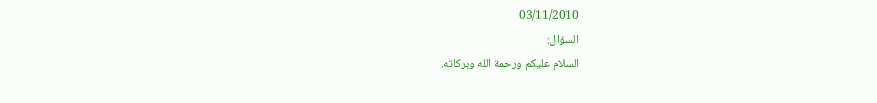03/11/2010
السؤال:
السلام عليكم ورحمة الله وبركاته.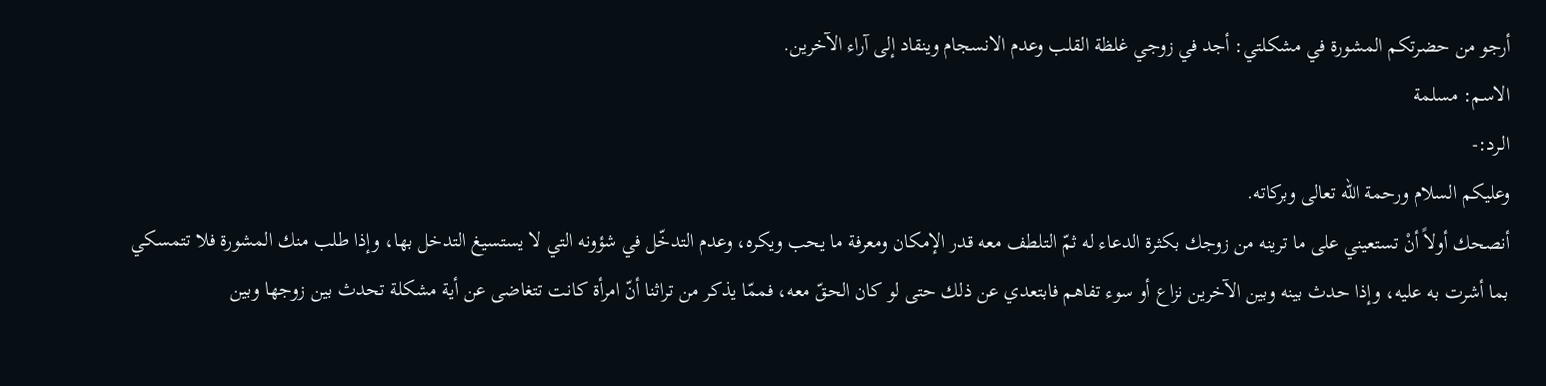أرجو من حضرتكم المشورة في مشكلتي: أجد في زوجي غلظة القلب وعدم الانسجام وينقاد إلى آراء الآخرين.
الاسم: مسلمة
الـرد:-
وعليكم السلام ورحمة الله تعالى وبركاته.
أنصحك أولاً أنْ تستعيني على ما ترينه من زوجك بكثرة الدعاء له ثمّ التلطف معه قدر الإمكان ومعرفة ما يحب ويكره، وعدم التدخّل في شؤونه التي لا يستسيغ التدخل بها، وإذا طلب منك المشورة فلا تتمسكي بما أشرت به عليه، وإذا حدث بينه وبين الآخرين نزاع أو سوء تفاهم فابتعدي عن ذلك حتى لو كان الحقّ معه، فممّا يذكر من تراثنا أنّ امرأة كانت تتغاضى عن أية مشكلة تحدث بين زوجها وبين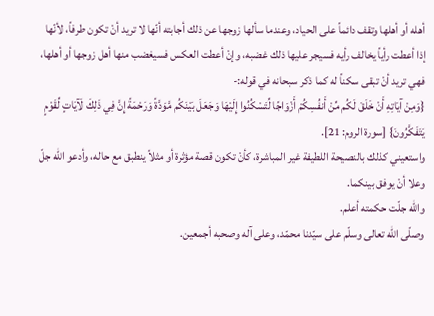أهله أو أهلها وتقف دائماً على الحياد، وعندما سألها زوجها عن ذلك أجابته أنّها لا تريد أنْ تكون طرفاً، لأنّها إذا أعطت رأياً يخالف رأيه فسيجر عليها ذلك غضبه، وإنْ أعطت العكس فسيغضب منها أهل زوجها أو أهلها، فهي تريد أنْ تبقى سكناً له كما ذكر سبحانه في قوله:-
{وَمِنْ آيَاتِهِ أَنْ خَلَقَ لَكُم مِّنْ أَنفُسِكُمْ أَزْوَاجًا لِّتَسْكُنُوا إِلَيْهَا وَجَعَلَ بَيْنَكُم مَّوَدَّةً وَرَحْمَةً إِنَّ فِي ذَلِكَ لَآيَاتٍ لِّقَوْمٍ يَتَفَكَّرُونَ} [سورة الروم: 21].
واستعيني كذلك بالنصيحة اللطيفة غير المباشرة، كأنْ تكون قصة مؤثرة أو مثلاً ينطبق مع حاله، وأدعو الله جلّ وعلا أنْ يوفق بينكما.
والله جلّت حكمته أعلم.
وصلّى الله تعالى وسلّم على سيّدنا محمّد، وعلى آله وصحبه أجمعين.